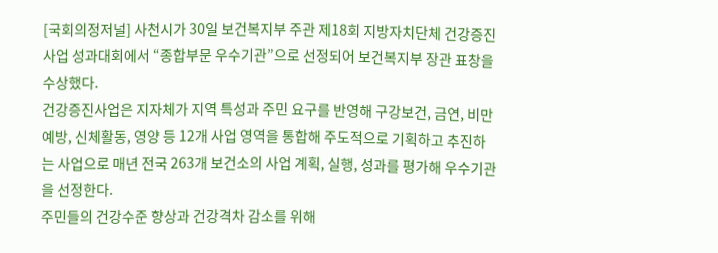[국회의정저널] 사천시가 30일 보건복지부 주관 제18회 지방자치단체 건강증진사업 성과대회에서 “종합부문 우수기관”으로 선정되어 보건복지부 장관 표창을 수상했다.
건강증진사업은 지자체가 지역 특성과 주민 요구를 반영해 구강보건, 금연, 비만예방, 신체활동, 영양 등 12개 사업 영역을 통합해 주도적으로 기획하고 추진하는 사업으로 매년 전국 263개 보건소의 사업 계획, 실행, 성과를 평가해 우수기관을 선정한다.
주민들의 건강수준 향상과 건강격차 감소를 위해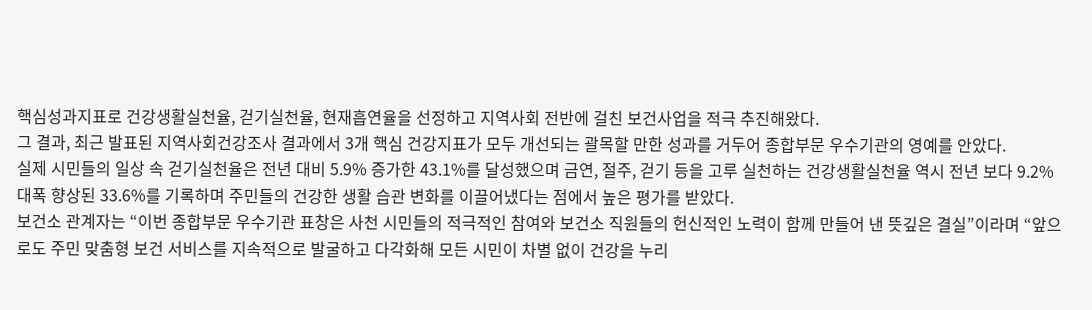핵심성과지표로 건강생활실천율, 걷기실천율, 현재흡연율을 선정하고 지역사회 전반에 걸친 보건사업을 적극 추진해왔다.
그 결과, 최근 발표된 지역사회건강조사 결과에서 3개 핵심 건강지표가 모두 개선되는 괄목할 만한 성과를 거두어 종합부문 우수기관의 영예를 안았다.
실제 시민들의 일상 속 걷기실천율은 전년 대비 5.9% 증가한 43.1%를 달성했으며 금연, 절주, 걷기 등을 고루 실천하는 건강생활실천율 역시 전년 보다 9.2% 대폭 향상된 33.6%를 기록하며 주민들의 건강한 생활 습관 변화를 이끌어냈다는 점에서 높은 평가를 받았다.
보건소 관계자는 “이번 종합부문 우수기관 표창은 사천 시민들의 적극적인 참여와 보건소 직원들의 헌신적인 노력이 함께 만들어 낸 뜻깊은 결실”이라며 “앞으로도 주민 맞춤형 보건 서비스를 지속적으로 발굴하고 다각화해 모든 시민이 차별 없이 건강을 누리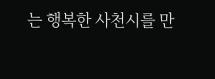는 행복한 사천시를 만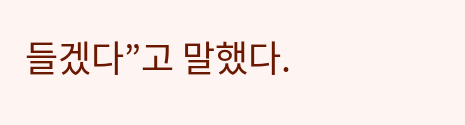들겠다”고 말했다.